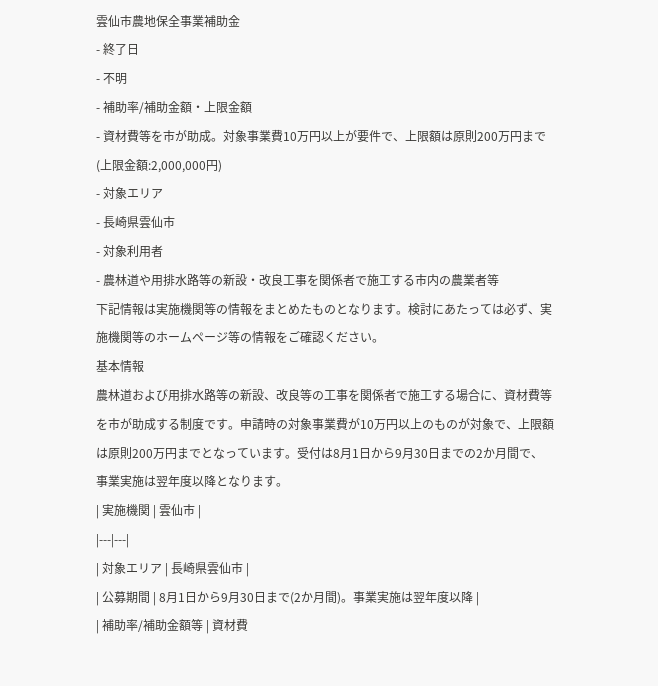雲仙市農地保全事業補助金
- 終了日
- 不明
- 補助率/補助金額・上限金額
- 資材費等を市が助成。対象事業費10万円以上が要件で、上限額は原則200万円まで(上限金額:2,000,000円)
- 対象エリア
- 長崎県雲仙市
- 対象利用者
- 農林道や用排水路等の新設・改良工事を関係者で施工する市内の農業者等
下記情報は実施機関等の情報をまとめたものとなります。検討にあたっては必ず、実施機関等のホームページ等の情報をご確認ください。
基本情報
農林道および用排水路等の新設、改良等の工事を関係者で施工する場合に、資材費等を市が助成する制度です。申請時の対象事業費が10万円以上のものが対象で、上限額は原則200万円までとなっています。受付は8月1日から9月30日までの2か月間で、事業実施は翌年度以降となります。
| 実施機関 | 雲仙市 |
|---|---|
| 対象エリア | 長崎県雲仙市 |
| 公募期間 | 8月1日から9月30日まで(2か月間)。事業実施は翌年度以降 |
| 補助率/補助金額等 | 資材費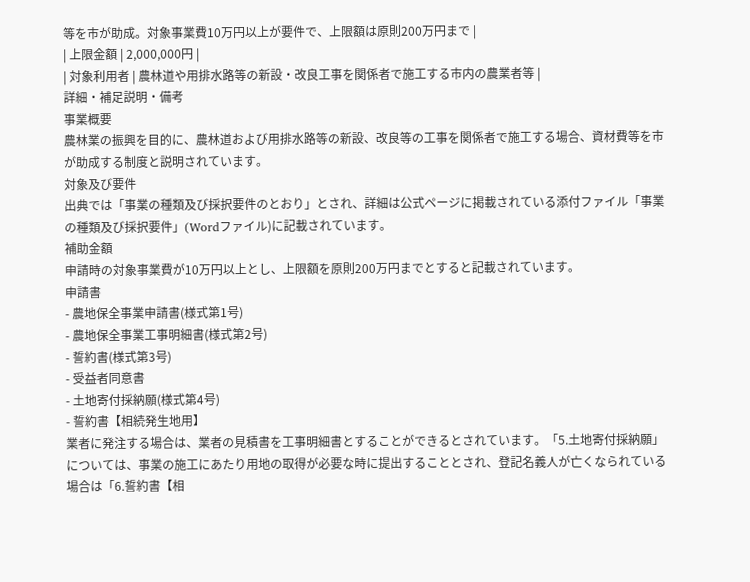等を市が助成。対象事業費10万円以上が要件で、上限額は原則200万円まで |
| 上限金額 | 2,000,000円 |
| 対象利用者 | 農林道や用排水路等の新設・改良工事を関係者で施工する市内の農業者等 |
詳細・補足説明・備考
事業概要
農林業の振興を目的に、農林道および用排水路等の新設、改良等の工事を関係者で施工する場合、資材費等を市が助成する制度と説明されています。
対象及び要件
出典では「事業の種類及び採択要件のとおり」とされ、詳細は公式ページに掲載されている添付ファイル「事業の種類及び採択要件」(Wordファイル)に記載されています。
補助金額
申請時の対象事業費が10万円以上とし、上限額を原則200万円までとすると記載されています。
申請書
- 農地保全事業申請書(様式第1号)
- 農地保全事業工事明細書(様式第2号)
- 誓約書(様式第3号)
- 受益者同意書
- 土地寄付採納願(様式第4号)
- 誓約書【相続発生地用】
業者に発注する場合は、業者の見積書を工事明細書とすることができるとされています。「5.土地寄付採納願」については、事業の施工にあたり用地の取得が必要な時に提出することとされ、登記名義人が亡くなられている場合は「6.誓約書【相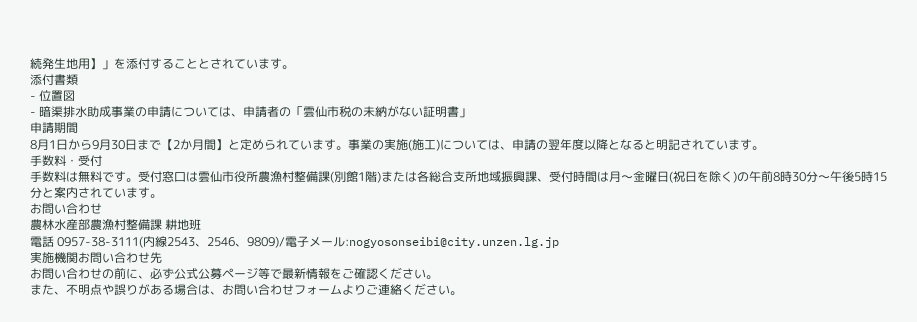続発生地用】」を添付することとされています。
添付書類
- 位置図
- 暗渠排水助成事業の申請については、申請者の「雲仙市税の未納がない証明書」
申請期間
8月1日から9月30日まで【2か月間】と定められています。事業の実施(施工)については、申請の翌年度以降となると明記されています。
手数料・受付
手数料は無料です。受付窓口は雲仙市役所農漁村整備課(別館1階)または各総合支所地域振興課、受付時間は月〜金曜日(祝日を除く)の午前8時30分〜午後5時15分と案内されています。
お問い合わせ
農林水産部農漁村整備課 耕地班
電話 0957-38-3111(内線2543、2546、9809)/電子メール:nogyosonseibi@city.unzen.lg.jp
実施機関お問い合わせ先
お問い合わせの前に、必ず公式公募ページ等で最新情報をご確認ください。
また、不明点や誤りがある場合は、お問い合わせフォームよりご連絡ください。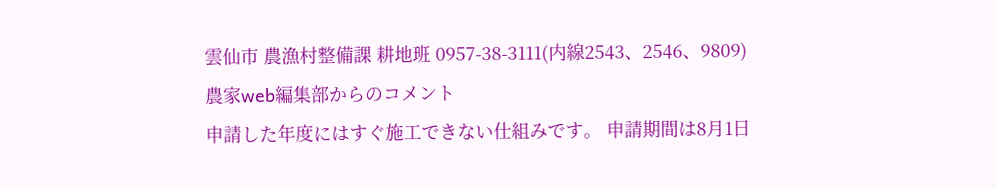雲仙市 農漁村整備課 耕地班 0957-38-3111(内線2543、2546、9809)
農家web編集部からのコメント
申請した年度にはすぐ施工できない仕組みです。 申請期間は8月1日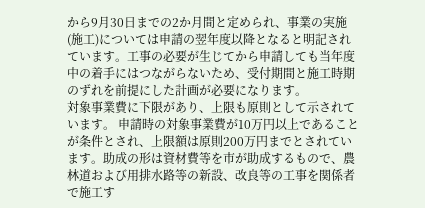から9月30日までの2か月間と定められ、事業の実施(施工)については申請の翌年度以降となると明記されています。工事の必要が生じてから申請しても当年度中の着手にはつながらないため、受付期間と施工時期のずれを前提にした計画が必要になります。
対象事業費に下限があり、上限も原則として示されています。 申請時の対象事業費が10万円以上であることが条件とされ、上限額は原則200万円までとされています。助成の形は資材費等を市が助成するもので、農林道および用排水路等の新設、改良等の工事を関係者で施工す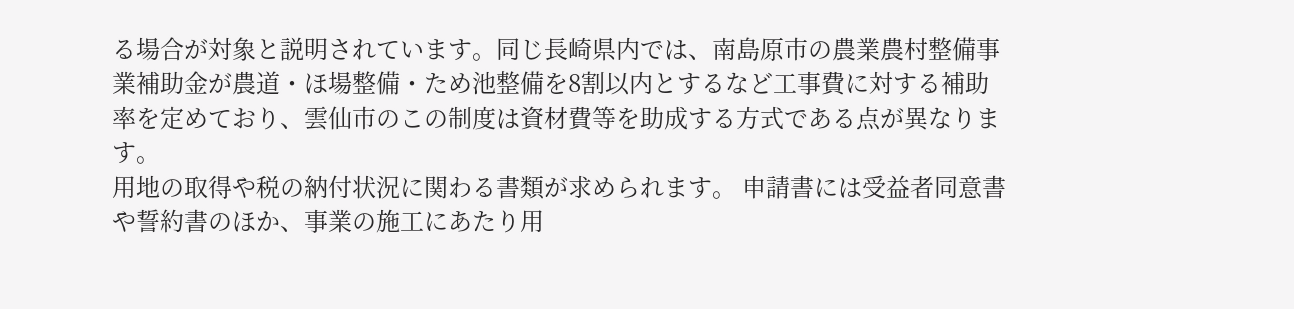る場合が対象と説明されています。同じ長崎県内では、南島原市の農業農村整備事業補助金が農道・ほ場整備・ため池整備を8割以内とするなど工事費に対する補助率を定めており、雲仙市のこの制度は資材費等を助成する方式である点が異なります。
用地の取得や税の納付状況に関わる書類が求められます。 申請書には受益者同意書や誓約書のほか、事業の施工にあたり用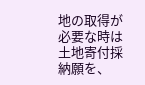地の取得が必要な時は土地寄付採納願を、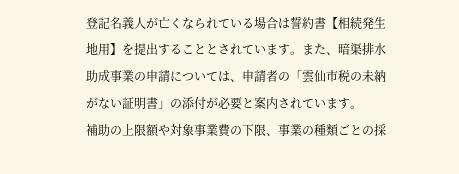登記名義人が亡くなられている場合は誓約書【相続発生地用】を提出することとされています。また、暗渠排水助成事業の申請については、申請者の「雲仙市税の未納がない証明書」の添付が必要と案内されています。
補助の上限額や対象事業費の下限、事業の種類ごとの採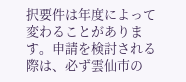択要件は年度によって変わることがあります。申請を検討される際は、必ず雲仙市の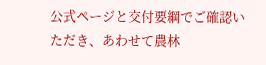公式ページと交付要綱でご確認いただき、あわせて農林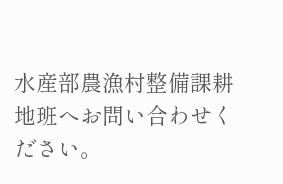水産部農漁村整備課耕地班へお問い合わせください。